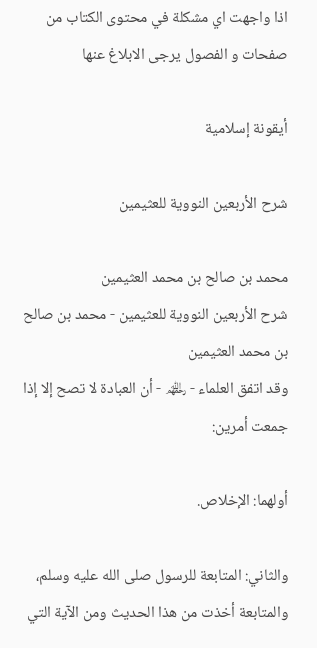اذا واجهت اي مشكلة في محتوى الكتاب من صفحات و الفصول يرجى الابلاغ عنها

أيقونة إسلامية

شرح الأربعين النووية للعثيمين

محمد بن صالح بن محمد العثيمين
شرح الأربعين النووية للعثيمين - محمد بن صالح بن محمد العثيمين
وقد اتفق العلماء - ﵏ - أن العبادة لا تصح إلا إذا جمعت أمرين:

أولهما: الإخلاص.

والثاني: المتابعة للرسول صلى الله عليه وسلم، والمتابعة أخذت من هذا الحديث ومن الآية التي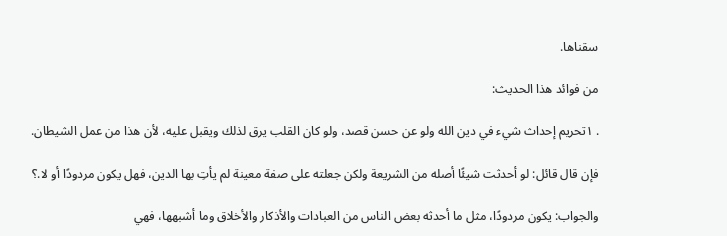سقناها.

من فوائد هذا الحديث:

. ١تحريم إحداث شيء في دين الله ولو عن حسن قصد، ولو كان القلب يرق لذلك ويقبل عليه، لأن هذا من عمل الشيطان.

فإن قال قائل: لو أحدثت شيئًا أصله من الشريعة ولكن جعلته على صفة معينة لم يأتِ بها الدين، فهل يكون مردودًا أو لا.؟

والجواب: يكون مردودًا، مثل ما أحدثه بعض الناس من العبادات والأذكار والأخلاق وما أشبهها، فهي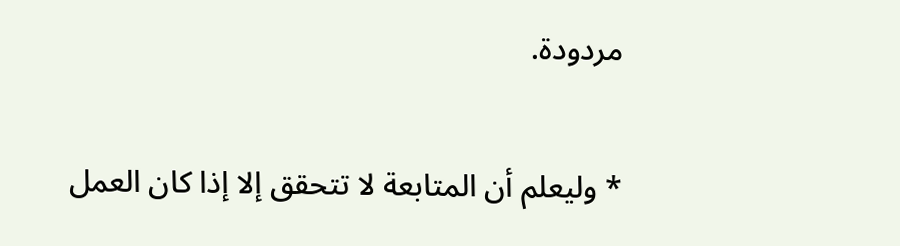مردودة.

* وليعلم أن المتابعة لا تتحقق إلا إذا كان العمل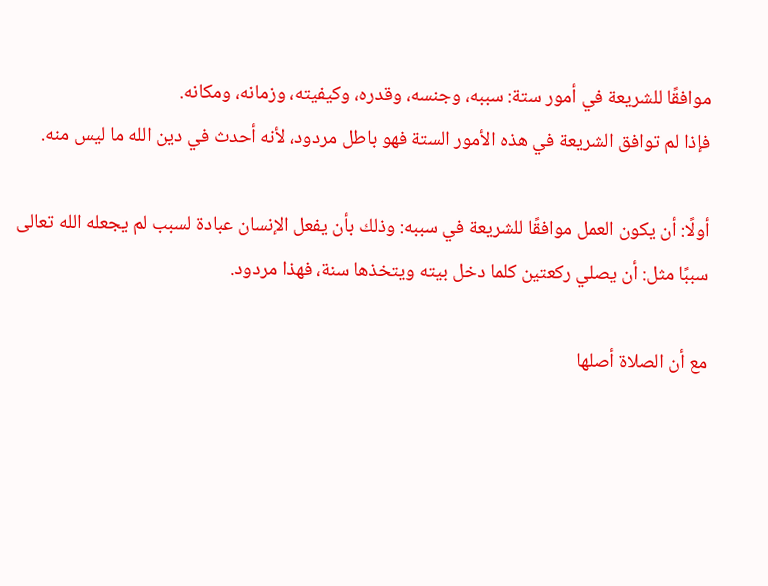موافقًا للشريعة في أمور ستة: سببه، وجنسه، وقدره، وكيفيته، وزمانه، ومكانه.
فإذا لم توافق الشريعة في هذه الأمور الستة فهو باطل مردود، لأنه أحدث في دين الله ما ليس منه.

أولًا: أن يكون العمل موافقًا للشريعة في سببه: وذلك بأن يفعل الإنسان عبادة لسبب لم يجعله الله تعالى سببًا مثل: أن يصلي ركعتين كلما دخل بيته ويتخذها سنة، فهذا مردود.

مع أن الصلاة أصلها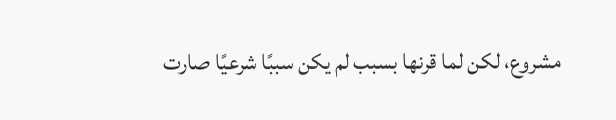مشروع، لكن لما قرنها بسبب لم يكن سببًا شرعيًا صارت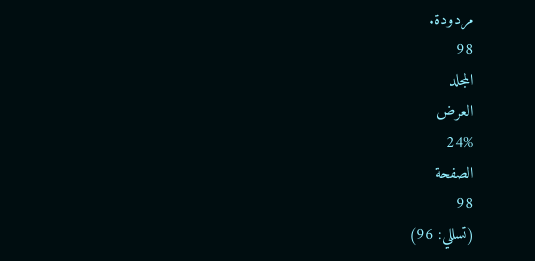مردودة.
98
المجلد
العرض
24%
الصفحة
98
(تسللي: 96)